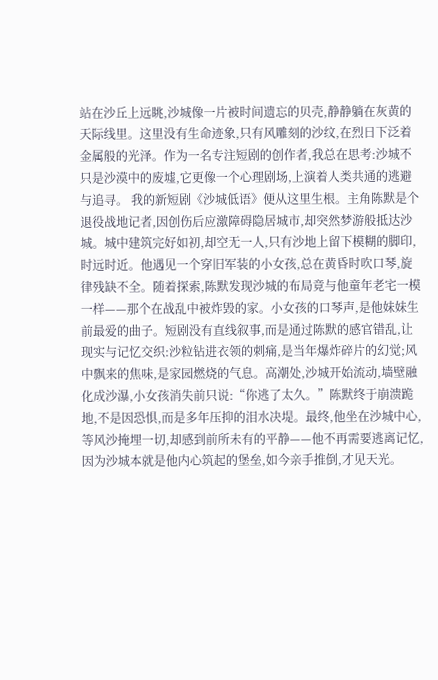站在沙丘上远眺,沙城像一片被时间遗忘的贝壳,静静躺在灰黄的天际线里。这里没有生命迹象,只有风雕刻的沙纹,在烈日下泛着金属般的光泽。作为一名专注短剧的创作者,我总在思考:沙城不只是沙漠中的废墟,它更像一个心理剧场,上演着人类共通的逃避与追寻。 我的新短剧《沙城低语》便从这里生根。主角陈默是个退役战地记者,因创伤后应激障碍隐居城市,却突然梦游般抵达沙城。城中建筑完好如初,却空无一人,只有沙地上留下模糊的脚印,时远时近。他遇见一个穿旧军装的小女孩,总在黄昏时吹口琴,旋律残缺不全。随着探索,陈默发现沙城的布局竟与他童年老宅一模一样——那个在战乱中被炸毁的家。小女孩的口琴声,是他妹妹生前最爱的曲子。短剧没有直线叙事,而是通过陈默的感官错乱,让现实与记忆交织:沙粒钻进衣领的刺痛,是当年爆炸碎片的幻觉;风中飘来的焦味,是家园燃烧的气息。高潮处,沙城开始流动,墙壁融化成沙瀑,小女孩消失前只说:“你逃了太久。”陈默终于崩溃跪地,不是因恐惧,而是多年压抑的泪水决堤。最终,他坐在沙城中心,等风沙掩埋一切,却感到前所未有的平静——他不再需要逃离记忆,因为沙城本就是他内心筑起的堡垒,如今亲手推倒,才见天光。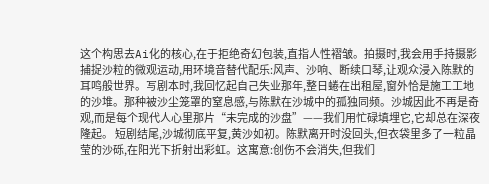这个构思去Ai化的核心,在于拒绝奇幻包装,直指人性褶皱。拍摄时,我会用手持摄影捕捉沙粒的微观运动,用环境音替代配乐:风声、沙响、断续口琴,让观众浸入陈默的耳鸣般世界。写剧本时,我回忆起自己失业那年,整日蜷在出租屋,窗外恰是施工工地的沙堆。那种被沙尘笼罩的窒息感,与陈默在沙城中的孤独同频。沙城因此不再是奇观,而是每个现代人心里那片“未完成的沙盘”——我们用忙碌填埋它,它却总在深夜隆起。 短剧结尾,沙城彻底平复,黄沙如初。陈默离开时没回头,但衣袋里多了一粒晶莹的沙砾,在阳光下折射出彩虹。这寓意:创伤不会消失,但我们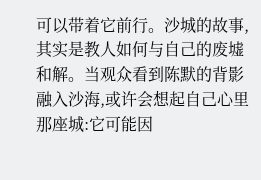可以带着它前行。沙城的故事,其实是教人如何与自己的废墟和解。当观众看到陈默的背影融入沙海,或许会想起自己心里那座城:它可能因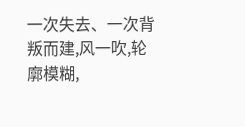一次失去、一次背叛而建,风一吹,轮廓模糊,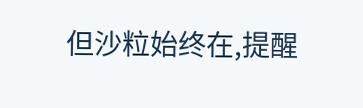但沙粒始终在,提醒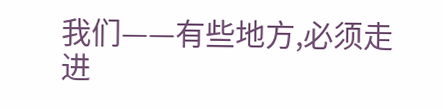我们——有些地方,必须走进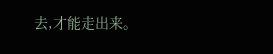去,才能走出来。